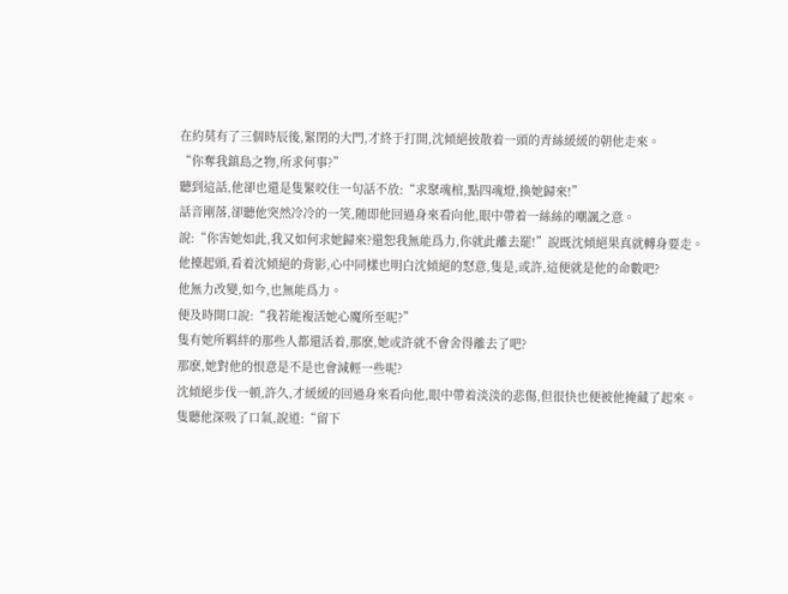在約莫有了三個時辰後,緊閉的大門,才終于打開,沈傾絕披散着一頭的青絲緩緩的朝他走來。
“你奪我鎮島之物,所求何事?”
聽到這話,他卻也還是隻緊咬住一句話不放:“求聚魂棺,點四魂燈,換她歸來!”
話音剛落,卻聽他突然冷冷的一笑,随即他回過身來看向他,眼中帶着一絲絲的嘲諷之意。
說:“你害她如此,我又如何求她歸來?還恕我無能爲力,你就此離去罷!”說既沈傾絕果真就轉身要走。
他擡起頭,看着沈傾絕的背影,心中同樣也明白沈傾絕的怒意,隻是,或許,這便就是他的命數吧?
他無力改變,如今,也無能爲力。
便及時開口說:“我若能複活她心魔所至呢?”
隻有她所羁絆的那些人都還活着,那麽,她或許就不會舍得離去了吧?
那麽,她對他的恨意是不是也會減輕一些呢?
沈傾絕步伐一頓,許久,才緩緩的回過身來看向他,眼中帶着淡淡的悲傷,但很快也便被他掩藏了起來。
隻聽他深吸了口氣,說道:“留下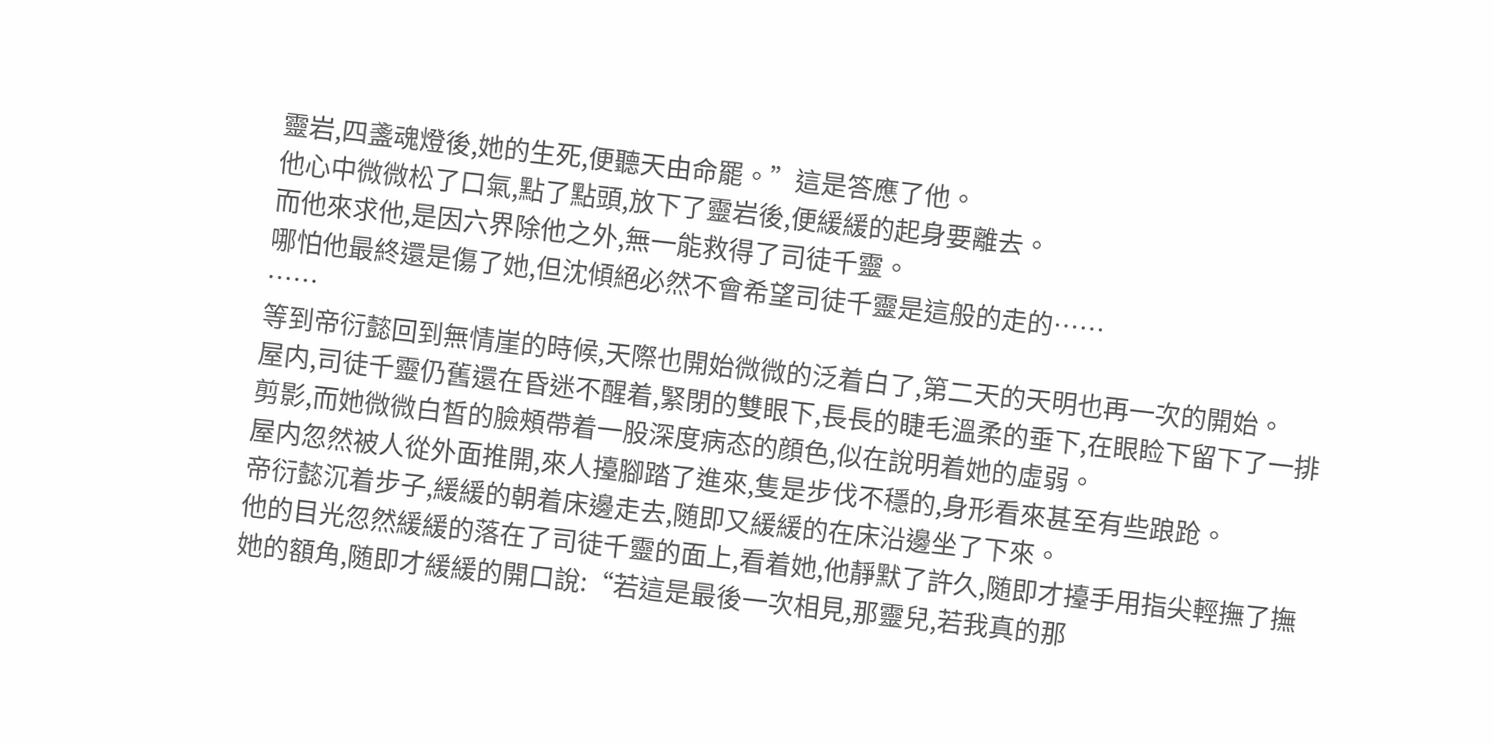靈岩,四盞魂燈後,她的生死,便聽天由命罷。”這是答應了他。
他心中微微松了口氣,點了點頭,放下了靈岩後,便緩緩的起身要離去。
而他來求他,是因六界除他之外,無一能救得了司徒千靈。
哪怕他最終還是傷了她,但沈傾絕必然不會希望司徒千靈是這般的走的……
……
等到帝衍懿回到無情崖的時候,天際也開始微微的泛着白了,第二天的天明也再一次的開始。
屋内,司徒千靈仍舊還在昏迷不醒着,緊閉的雙眼下,長長的睫毛溫柔的垂下,在眼睑下留下了一排剪影,而她微微白皙的臉頰帶着一股深度病态的顔色,似在說明着她的虛弱。
屋内忽然被人從外面推開,來人擡腳踏了進來,隻是步伐不穩的,身形看來甚至有些踉跄。
帝衍懿沉着步子,緩緩的朝着床邊走去,随即又緩緩的在床沿邊坐了下來。
他的目光忽然緩緩的落在了司徒千靈的面上,看着她,他靜默了許久,随即才擡手用指尖輕撫了撫她的額角,随即才緩緩的開口說:“若這是最後一次相見,那靈兒,若我真的那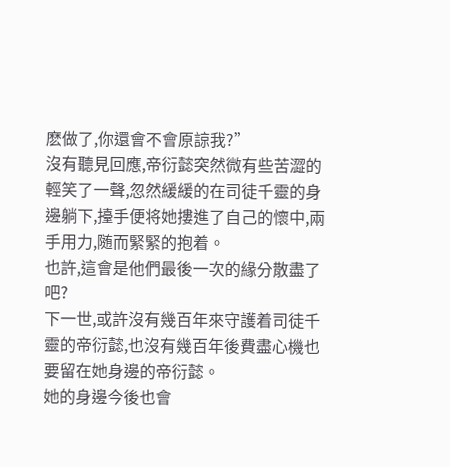麽做了,你還會不會原諒我?”
沒有聽見回應,帝衍懿突然微有些苦澀的輕笑了一聲,忽然緩緩的在司徒千靈的身邊躺下,擡手便将她摟進了自己的懷中,兩手用力,随而緊緊的抱着。
也許,這會是他們最後一次的緣分散盡了吧?
下一世,或許沒有幾百年來守護着司徒千靈的帝衍懿,也沒有幾百年後費盡心機也要留在她身邊的帝衍懿。
她的身邊今後也會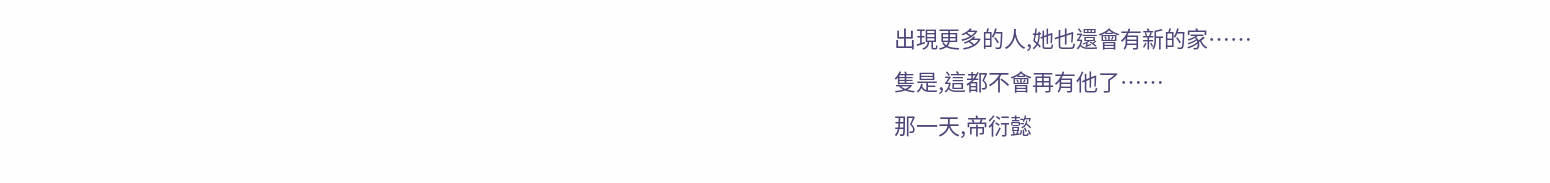出現更多的人,她也還會有新的家……
隻是,這都不會再有他了……
那一天,帝衍懿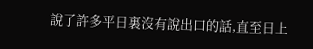說了許多平日裏沒有說出口的話,直至日上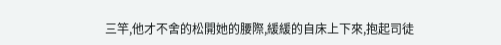三竿,他才不舍的松開她的腰際,緩緩的自床上下來,抱起司徒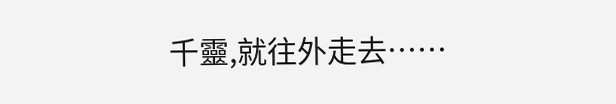千靈,就往外走去……